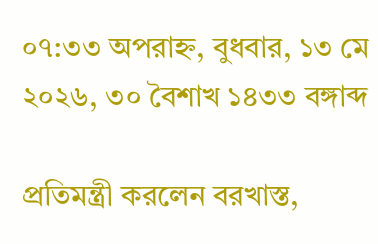০৭:৩৩ অপরাহ্ন, বুধবার, ১৩ মে ২০২৬, ৩০ বৈশাখ ১৪৩৩ বঙ্গাব্দ

প্রতিমন্ত্রী করলেন বরখাস্ত,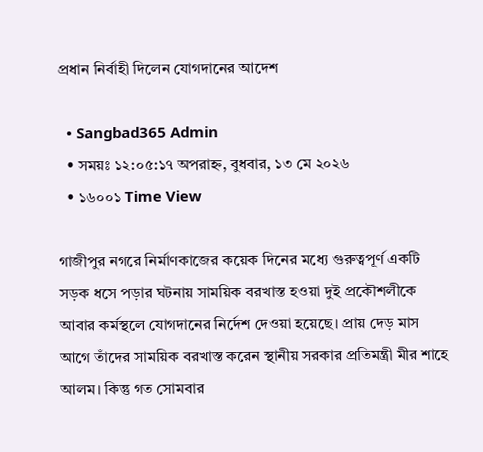প্রধান নির্বাহী দিলেন যোগদানের আদেশ

  • Sangbad365 Admin
  • সময়ঃ ১২:০৫:১৭ অপরাহ্ন, বুধবার, ১৩ মে ২০২৬
  • ১৬০০১ Time View

গাজীপুর নগরে নির্মাণকাজের কয়েক দিনের মধ্যে গুরুত্বপূর্ণ একটি সড়ক ধসে পড়ার ঘটনায় সাময়িক বরখাস্ত হওয়া দুই প্রকৌশলীকে আবার কর্মস্থলে যোগদানের নির্দেশ দেওয়া হয়েছে। প্রায় দেড় মাস আগে তাঁদের সাময়িক বরখাস্ত করেন স্থানীয় সরকার প্রতিমন্ত্রী মীর শাহে আলম। কিন্তু গত সোমবার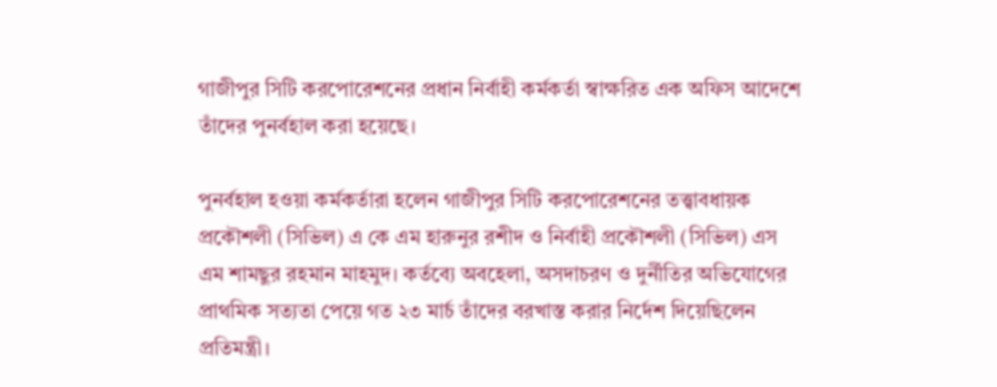গাজীপুর সিটি করপোরেশনের প্রধান নির্বাহী কর্মকর্তা স্বাক্ষরিত এক অফিস আদেশে তাঁদের পুনর্বহাল করা হয়েছে।

পুনর্বহাল হওয়া কর্মকর্তারা হলেন গাজীপুর সিটি করপোরেশনের তত্ত্বাবধায়ক প্রকৌশলী (সিভিল) এ কে এম হারুনুর রশীদ ও নির্বাহী প্রকৌশলী (সিভিল) এস এম শামছুর রহমান মাহমুদ। কর্তব্যে অবহেলা, অসদাচরণ ও দুর্নীতির অভিযোগের প্রাথমিক সত্যতা পেয়ে গত ২৩ মার্চ তাঁদের বরখাস্ত করার নির্দেশ দিয়েছিলেন প্রতিমন্ত্রী।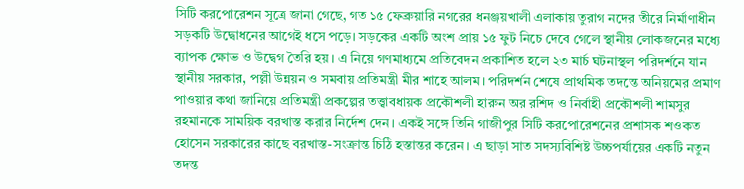সিটি করপোরেশন সূত্রে জানা গেছে, গত ১৫ ফেব্রুয়ারি নগরের ধনঞ্জয়খালী এলাকায় তুরাগ নদের তীরে নির্মাণাধীন সড়কটি উদ্বোধনের আগেই ধসে পড়ে। সড়কের একটি অংশ প্রায় ১৫ ফুট নিচে দেবে গেলে স্থানীয় লোকজনের মধ্যে ব্যাপক ক্ষোভ ও উদ্বেগ তৈরি হয়। এ নিয়ে গণমাধ্যমে প্রতিবেদন প্রকাশিত হলে ২৩ মার্চ ঘটনাস্থল পরিদর্শনে যান স্থানীয় সরকার, পল্লী উন্নয়ন ও সমবায় প্রতিমন্ত্রী মীর শাহে আলম। পরিদর্শন শেষে প্রাথমিক তদন্তে অনিয়মের প্রমাণ পাওয়ার কথা জানিয়ে প্রতিমন্ত্রী প্রকল্পের তত্ত্বাবধায়ক প্রকৌশলী হারুন অর রশিদ ও নির্বাহী প্রকৌশলী শামসুর রহমানকে সাময়িক বরখাস্ত করার নির্দেশ দেন। একই সঙ্গে তিনি গাজীপুর সিটি করপোরেশনের প্রশাসক শওকত হোসেন সরকারের কাছে বরখাস্ত-সংক্রান্ত চিঠি হস্তান্তর করেন। এ ছাড়া সাত সদস্যবিশিষ্ট উচ্চপর্যায়ের একটি নতুন তদন্ত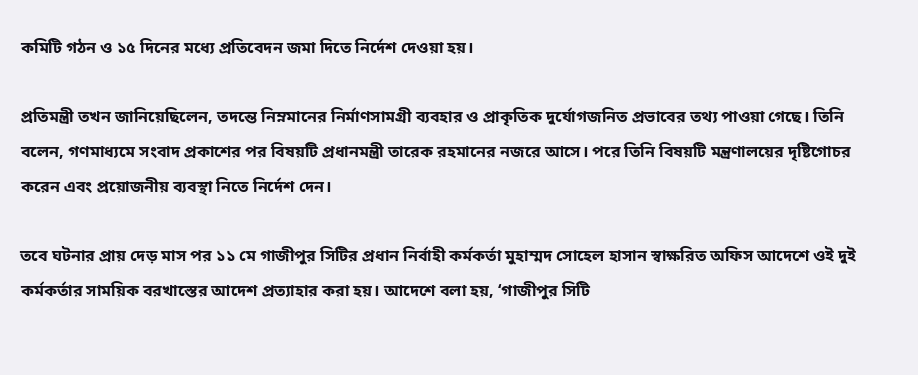কমিটি গঠন ও ১৫ দিনের মধ্যে প্রতিবেদন জমা দিতে নির্দেশ দেওয়া হয়।

প্রতিমন্ত্রী তখন জানিয়েছিলেন, তদন্তে নিম্নমানের নির্মাণসামগ্রী ব্যবহার ও প্রাকৃতিক দুর্যোগজনিত প্রভাবের তথ্য পাওয়া গেছে। তিনি বলেন, গণমাধ্যমে সংবাদ প্রকাশের পর বিষয়টি প্রধানমন্ত্রী তারেক রহমানের নজরে আসে। পরে তিনি বিষয়টি মন্ত্রণালয়ের দৃষ্টিগোচর করেন এবং প্রয়োজনীয় ব্যবস্থা নিতে নির্দেশ দেন।

তবে ঘটনার প্রায় দেড় মাস পর ১১ মে গাজীপুর সিটির প্রধান নির্বাহী কর্মকর্তা মুহাম্মদ সোহেল হাসান স্বাক্ষরিত অফিস আদেশে ওই দুই কর্মকর্তার সাময়িক বরখাস্তের আদেশ প্রত্যাহার করা হয়। আদেশে বলা হয়, ‘গাজীপুর সিটি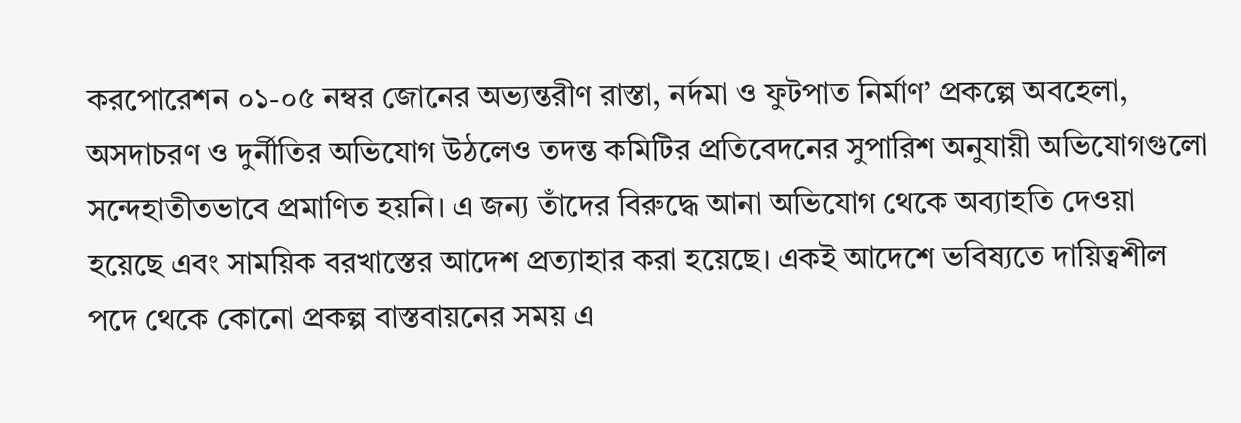করপোরেশন ০১-০৫ নম্বর জোনের অভ্যন্তরীণ রাস্তা, নর্দমা ও ফুটপাত নির্মাণ’ প্রকল্পে অবহেলা, অসদাচরণ ও দুর্নীতির অভিযোগ উঠলেও তদন্ত কমিটির প্রতিবেদনের সুপারিশ অনুযায়ী অভিযোগগুলো সন্দেহাতীতভাবে প্রমাণিত হয়নি। এ জন্য তাঁদের বিরুদ্ধে আনা অভিযোগ থেকে অব্যাহতি দেওয়া হয়েছে এবং সাময়িক বরখাস্তের আদেশ প্রত্যাহার করা হয়েছে। একই আদেশে ভবিষ্যতে দায়িত্বশীল পদে থেকে কোনো প্রকল্প বাস্তবায়নের সময় এ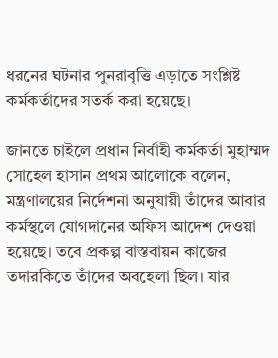ধরনের ঘটনার পুনরাবৃত্তি এড়াতে সংশ্লিষ্ট কর্মকর্তাদের সতর্ক করা হয়েছে।

জানতে চাইলে প্রধান নির্বাহী কর্মকর্তা মুহাম্মদ সোহেল হাসান প্রথম আলোকে বলেন, মন্ত্রণালয়ের নির্দেশনা অনুযায়ী তাঁদের আবার কর্মস্থলে যোগদানের অফিস আদেশ দেওয়া হয়েছে। তবে প্রকল্প বাস্তবায়ন কাজের তদারকিতে তাঁদের অবহেলা ছিল। যার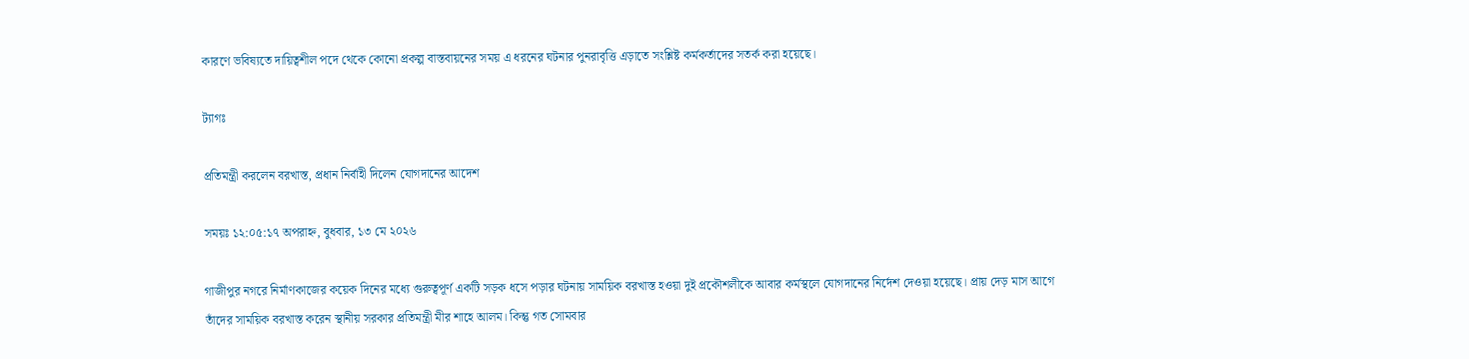কারণে ভবিষ্যতে দায়িত্বশীল পদে থেকে কোনো প্রকল্প বাস্তবায়নের সময় এ ধরনের ঘটনার পুনরাবৃত্তি এড়াতে সংশ্লিষ্ট কর্মকর্তাদের সতর্ক করা হয়েছে।

ট্যাগঃ

প্রতিমন্ত্রী করলেন বরখাস্ত, প্রধান নির্বাহী দিলেন যোগদানের আদেশ

সময়ঃ ১২:০৫:১৭ অপরাহ্ন, বুধবার, ১৩ মে ২০২৬

গাজীপুর নগরে নির্মাণকাজের কয়েক দিনের মধ্যে গুরুত্বপূর্ণ একটি সড়ক ধসে পড়ার ঘটনায় সাময়িক বরখাস্ত হওয়া দুই প্রকৌশলীকে আবার কর্মস্থলে যোগদানের নির্দেশ দেওয়া হয়েছে। প্রায় দেড় মাস আগে তাঁদের সাময়িক বরখাস্ত করেন স্থানীয় সরকার প্রতিমন্ত্রী মীর শাহে আলম। কিন্তু গত সোমবার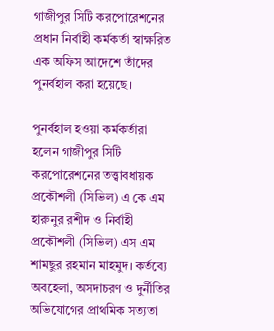গাজীপুর সিটি করপোরেশনের প্রধান নির্বাহী কর্মকর্তা স্বাক্ষরিত এক অফিস আদেশে তাঁদের পুনর্বহাল করা হয়েছে।

পুনর্বহাল হওয়া কর্মকর্তারা হলেন গাজীপুর সিটি করপোরেশনের তত্ত্বাবধায়ক প্রকৌশলী (সিভিল) এ কে এম হারুনুর রশীদ ও নির্বাহী প্রকৌশলী (সিভিল) এস এম শামছুর রহমান মাহমুদ। কর্তব্যে অবহেলা, অসদাচরণ ও দুর্নীতির অভিযোগের প্রাথমিক সত্যতা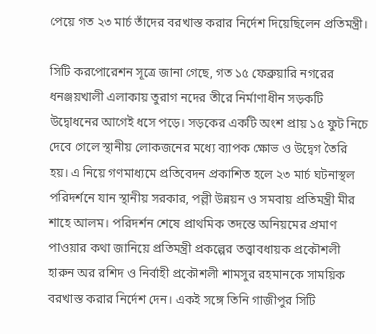পেয়ে গত ২৩ মার্চ তাঁদের বরখাস্ত করার নির্দেশ দিয়েছিলেন প্রতিমন্ত্রী।

সিটি করপোরেশন সূত্রে জানা গেছে, গত ১৫ ফেব্রুয়ারি নগরের ধনঞ্জয়খালী এলাকায় তুরাগ নদের তীরে নির্মাণাধীন সড়কটি উদ্বোধনের আগেই ধসে পড়ে। সড়কের একটি অংশ প্রায় ১৫ ফুট নিচে দেবে গেলে স্থানীয় লোকজনের মধ্যে ব্যাপক ক্ষোভ ও উদ্বেগ তৈরি হয়। এ নিয়ে গণমাধ্যমে প্রতিবেদন প্রকাশিত হলে ২৩ মার্চ ঘটনাস্থল পরিদর্শনে যান স্থানীয় সরকার, পল্লী উন্নয়ন ও সমবায় প্রতিমন্ত্রী মীর শাহে আলম। পরিদর্শন শেষে প্রাথমিক তদন্তে অনিয়মের প্রমাণ পাওয়ার কথা জানিয়ে প্রতিমন্ত্রী প্রকল্পের তত্ত্বাবধায়ক প্রকৌশলী হারুন অর রশিদ ও নির্বাহী প্রকৌশলী শামসুর রহমানকে সাময়িক বরখাস্ত করার নির্দেশ দেন। একই সঙ্গে তিনি গাজীপুর সিটি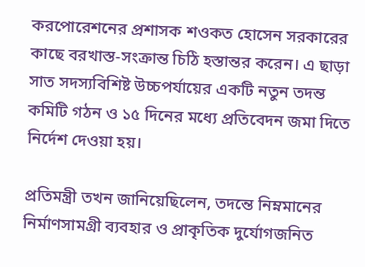করপোরেশনের প্রশাসক শওকত হোসেন সরকারের কাছে বরখাস্ত-সংক্রান্ত চিঠি হস্তান্তর করেন। এ ছাড়া সাত সদস্যবিশিষ্ট উচ্চপর্যায়ের একটি নতুন তদন্ত কমিটি গঠন ও ১৫ দিনের মধ্যে প্রতিবেদন জমা দিতে নির্দেশ দেওয়া হয়।

প্রতিমন্ত্রী তখন জানিয়েছিলেন, তদন্তে নিম্নমানের নির্মাণসামগ্রী ব্যবহার ও প্রাকৃতিক দুর্যোগজনিত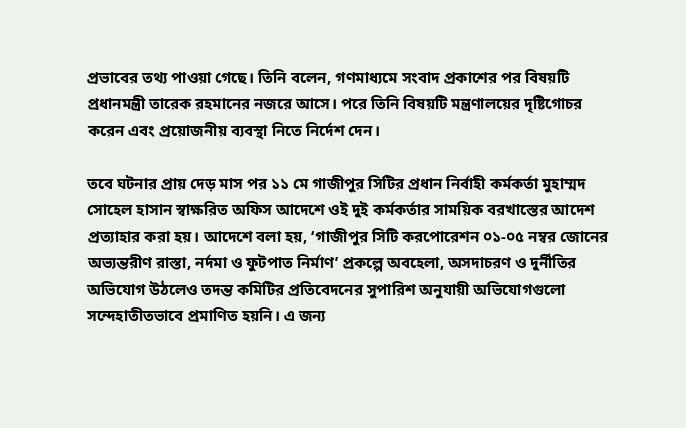প্রভাবের তথ্য পাওয়া গেছে। তিনি বলেন, গণমাধ্যমে সংবাদ প্রকাশের পর বিষয়টি প্রধানমন্ত্রী তারেক রহমানের নজরে আসে। পরে তিনি বিষয়টি মন্ত্রণালয়ের দৃষ্টিগোচর করেন এবং প্রয়োজনীয় ব্যবস্থা নিতে নির্দেশ দেন।

তবে ঘটনার প্রায় দেড় মাস পর ১১ মে গাজীপুর সিটির প্রধান নির্বাহী কর্মকর্তা মুহাম্মদ সোহেল হাসান স্বাক্ষরিত অফিস আদেশে ওই দুই কর্মকর্তার সাময়িক বরখাস্তের আদেশ প্রত্যাহার করা হয়। আদেশে বলা হয়, ‘গাজীপুর সিটি করপোরেশন ০১-০৫ নম্বর জোনের অভ্যন্তরীণ রাস্তা, নর্দমা ও ফুটপাত নির্মাণ’ প্রকল্পে অবহেলা, অসদাচরণ ও দুর্নীতির অভিযোগ উঠলেও তদন্ত কমিটির প্রতিবেদনের সুপারিশ অনুযায়ী অভিযোগগুলো সন্দেহাতীতভাবে প্রমাণিত হয়নি। এ জন্য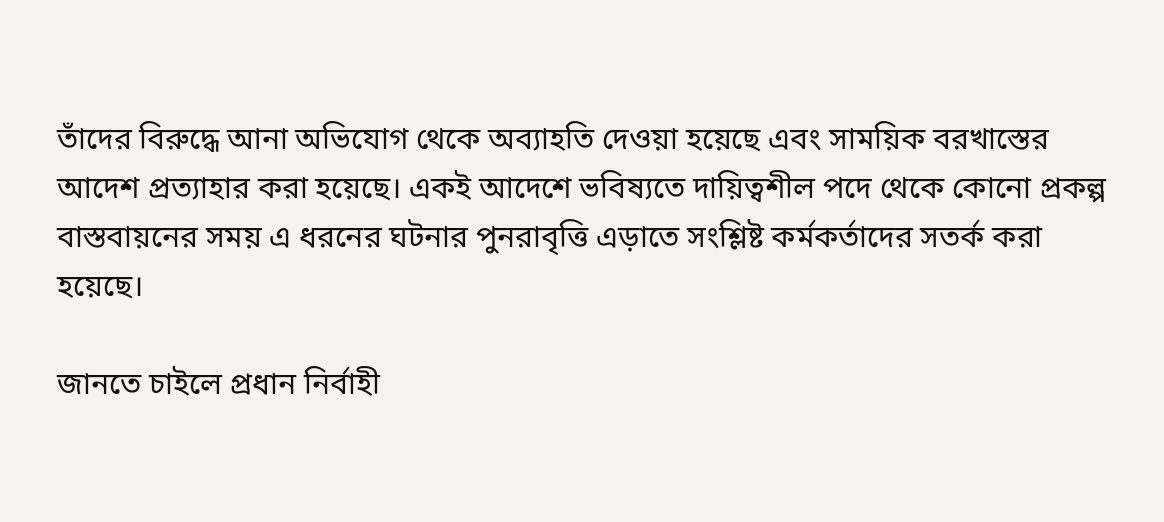তাঁদের বিরুদ্ধে আনা অভিযোগ থেকে অব্যাহতি দেওয়া হয়েছে এবং সাময়িক বরখাস্তের আদেশ প্রত্যাহার করা হয়েছে। একই আদেশে ভবিষ্যতে দায়িত্বশীল পদে থেকে কোনো প্রকল্প বাস্তবায়নের সময় এ ধরনের ঘটনার পুনরাবৃত্তি এড়াতে সংশ্লিষ্ট কর্মকর্তাদের সতর্ক করা হয়েছে।

জানতে চাইলে প্রধান নির্বাহী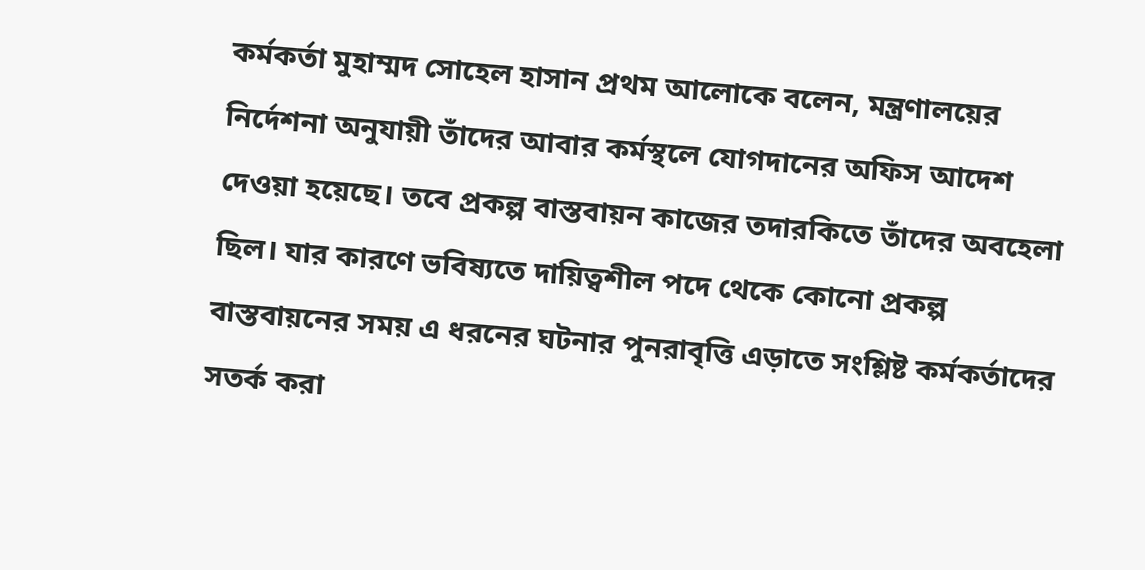কর্মকর্তা মুহাম্মদ সোহেল হাসান প্রথম আলোকে বলেন, মন্ত্রণালয়ের নির্দেশনা অনুযায়ী তাঁদের আবার কর্মস্থলে যোগদানের অফিস আদেশ দেওয়া হয়েছে। তবে প্রকল্প বাস্তবায়ন কাজের তদারকিতে তাঁদের অবহেলা ছিল। যার কারণে ভবিষ্যতে দায়িত্বশীল পদে থেকে কোনো প্রকল্প বাস্তবায়নের সময় এ ধরনের ঘটনার পুনরাবৃত্তি এড়াতে সংশ্লিষ্ট কর্মকর্তাদের সতর্ক করা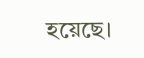হয়েছে।